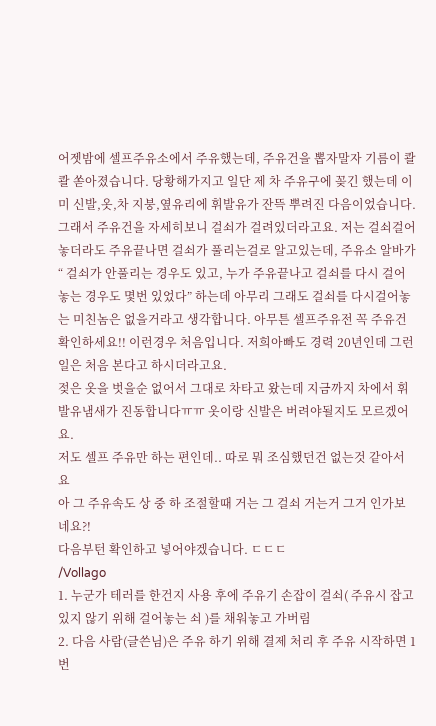어젯밤에 셀프주유소에서 주유했는데, 주유건을 뽑자말자 기름이 콸콸 쏟아졌습니다. 당황해가지고 일단 제 차 주유구에 꽂긴 했는데 이미 신발,옷,차 지붕,옆유리에 휘발유가 잔뜩 뿌려진 다음이었습니다. 그래서 주유건을 자세히보니 걸쇠가 걸려있더라고요. 저는 걸쇠걸어놓더라도 주유끝나면 걸쇠가 풀리는걸로 알고있는데, 주유소 알바가 “ 걸쇠가 안풀리는 경우도 있고, 누가 주유끝나고 걸쇠를 다시 걸어놓는 경우도 몇번 있었다” 하는데 아무리 그래도 걸쇠를 다시걸어놓는 미친놈은 없을거라고 생각합니다. 아무튼 셀프주유전 꼭 주유건 확인하세요!! 이런경우 처음입니다. 저희아빠도 경력 20년인데 그런일은 처음 본다고 하시더라고요.
젖은 옷을 벗을순 없어서 그대로 차타고 왔는데 지금까지 차에서 휘발유냄새가 진동합니다ㅠㅠ 옷이랑 신발은 버려야될지도 모르겠어요.
저도 셀프 주유만 하는 편인데.. 따로 뭐 조심했던건 없는것 같아서요
아 그 주유속도 상 중 하 조절할때 거는 그 걸쇠 거는거 그거 인가보네요?!
다음부턴 확인하고 넣어야겠습니다. ㄷㄷㄷ
/Vollago
1. 누군가 테러를 한건지 사용 후에 주유기 손잡이 걸쇠( 주유시 잡고 있지 않기 위해 걸어놓는 쇠 )를 채워놓고 가버림
2. 다음 사람(글쓴님)은 주유 하기 위해 결제 처리 후 주유 시작하면 1번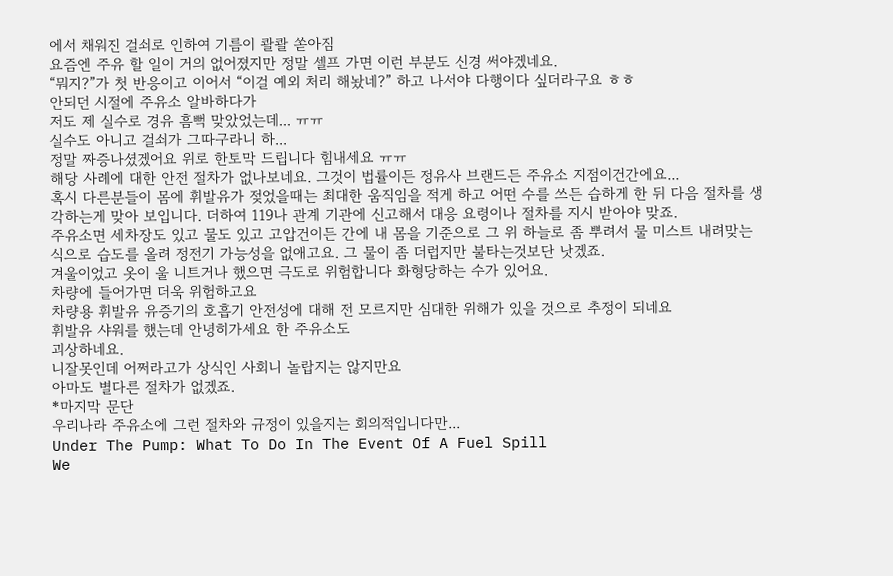에서 채워진 걸쇠로 인하여 기름이 콸콸 쏟아짐
요즘엔 주유 할 일이 거의 없어졌지만 정말 셀프 가면 이런 부분도 신경 써야겠네요.
“뭐지?”가 첫 반응이고 이어서 “이걸 예외 처리 해놨네?” 하고 나서야 다행이다 싶더라구요 ㅎㅎ
안되던 시절에 주유소 알바하다가
저도 제 실수로 경유 흠뻑 맞았었는데... ㅠㅠ
실수도 아니고 걸쇠가 그따구라니 하...
정말 짜증나셨겠어요 위로 한토막 드립니다 힘내세요 ㅠㅠ
해당 사례에 대한 안전 절차가 없나보네요. 그것이 법률이든 정유사 브랜드든 주유소 지점이건간에요...
혹시 다른분들이 몸에 휘발유가 젖었을때는 최대한 움직임을 적게 하고 어떤 수를 쓰든 습하게 한 뒤 다음 절차를 생각하는게 맞아 보입니다. 더하여 119나 관계 기관에 신고해서 대응 요령이나 절차를 지시 받아야 맞죠.
주유소면 세차장도 있고 물도 있고 고압건이든 간에 내 몸을 기준으로 그 위 하늘로 좀 뿌려서 물 미스트 내려맞는 식으로 습도를 올려 정전기 가능성을 없애고요. 그 물이 좀 더럽지만 불타는것보단 낫겠죠.
겨울이었고 옷이 울 니트거나 했으면 극도로 위험합니다 화형당하는 수가 있어요.
차량에 들어가면 더욱 위험하고요
차량용 휘발유 유증기의 호흡기 안전성에 대해 전 모르지만 심대한 위해가 있을 것으로 추정이 되네요
휘발유 샤워를 했는데 안녕히가세요 한 주유소도
괴상하네요.
니잘못인데 어쩌라고가 상식인 사회니 놀랍지는 않지만요
아마도 별다른 절차가 없겠죠.
*마지막 문단
우리나라 주유소에 그런 절차와 규정이 있을지는 회의적입니다만...
Under The Pump: What To Do In The Event Of A Fuel Spill
We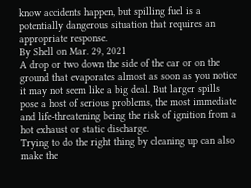know accidents happen, but spilling fuel is a potentially dangerous situation that requires an appropriate response.
By Shell on Mar. 29, 2021
A drop or two down the side of the car or on the ground that evaporates almost as soon as you notice it may not seem like a big deal. But larger spills pose a host of serious problems, the most immediate and life-threatening being the risk of ignition from a hot exhaust or static discharge.
Trying to do the right thing by cleaning up can also make the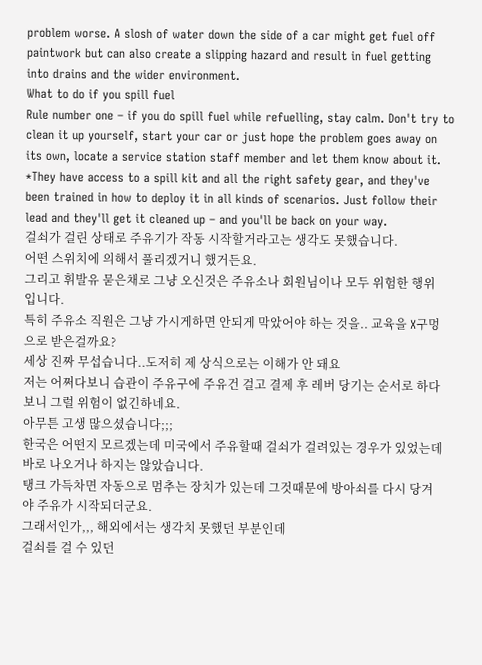problem worse. A slosh of water down the side of a car might get fuel off paintwork but can also create a slipping hazard and result in fuel getting into drains and the wider environment.
What to do if you spill fuel
Rule number one – if you do spill fuel while refuelling, stay calm. Don't try to clean it up yourself, start your car or just hope the problem goes away on its own, locate a service station staff member and let them know about it.
*They have access to a spill kit and all the right safety gear, and they've been trained in how to deploy it in all kinds of scenarios. Just follow their lead and they'll get it cleaned up – and you'll be back on your way.
걸쇠가 걸린 상태로 주유기가 작동 시작할거라고는 생각도 못했습니다.
어떤 스위치에 의해서 풀리겠거니 했거든요.
그리고 휘발유 묻은채로 그냥 오신것은 주유소나 회원님이나 모두 위험한 행위입니다.
특히 주유소 직원은 그냥 가시게하면 안되게 막았어야 하는 것을.. 교육을 X구멍으로 받은걸까요?
세상 진짜 무섭습니다..도저히 제 상식으로는 이해가 안 돼요
저는 어쩌다보니 습관이 주유구에 주유건 걸고 결제 후 레버 당기는 순서로 하다보니 그럴 위험이 없긴하네요.
아무튼 고생 많으셨습니다;;;
한국은 어떤지 모르겠는데 미국에서 주유할때 걸쇠가 걸려있는 경우가 있었는데 바로 나오거나 하지는 않았습니다.
탱크 가득차면 자동으로 멈추는 장치가 있는데 그것때문에 방아쇠를 다시 당겨야 주유가 시작되더군요.
그래서인가,,, 해외에서는 생각치 못했던 부분인데
걸쇠를 걸 수 있던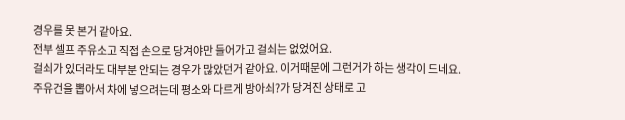경우를 못 본거 같아요.
전부 셀프 주유소고 직접 손으로 당겨야만 들어가고 걸쇠는 없었어요.
걸쇠가 있더라도 대부분 안되는 경우가 많았던거 같아요. 이거때문에 그런거가 하는 생각이 드네요.
주유건을 뽑아서 차에 넣으려는데 평소와 다르게 방아쇠?가 당겨진 상태로 고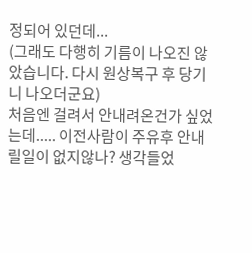정되어 있던데...
(그래도 다행히 기름이 나오진 않았습니다. 다시 원상복구 후 당기니 나오더군요)
처음엔 걸려서 안내려온건가 싶었는데..... 이전사람이 주유후 안내릴일이 없지않나? 생각들었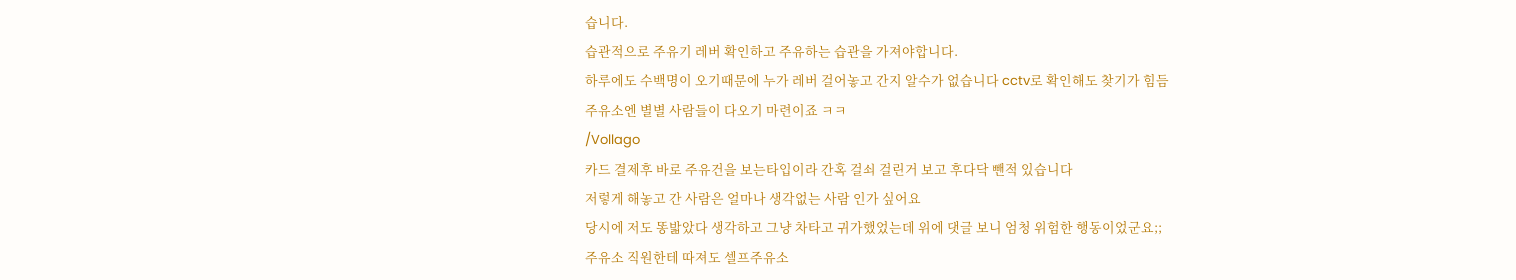습니다.
습관적으로 주유기 레버 확인하고 주유하는 습관을 가져야합니다.
하루에도 수백명이 오기때문에 누가 레버 걸어놓고 간지 알수가 없습니다 cctv로 확인해도 찾기가 힘듬
주유소엔 별별 사람들이 다오기 마련이죠 ㅋㅋ
/Vollago
카드 결제후 바로 주유건을 보는타입이라 간혹 걸쇠 걸린거 보고 후다닥 뺀적 있습니다
저렇게 해놓고 간 사람은 얼마나 생각없는 사람 인가 싶어요
당시에 저도 똥밟았다 생각하고 그냥 차타고 귀가했었는데 위에 댓글 보니 엄청 위험한 행동이었군요;;
주유소 직원한테 따져도 셀프주유소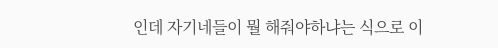인데 자기네들이 뭘 해줘야하냐는 식으로 이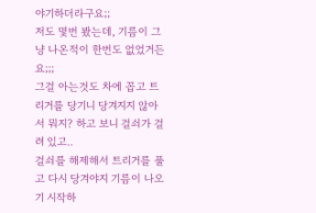야기하더라구요;;
저도 몇번 봤는데, 기름이 그냥 나온적이 한번도 없었거든요;;;
그걸 아는것도 차에 꼽고 트리거를 당기니 당겨지지 않아서 뭐지? 하고 보니 걸쇠가 걸려 있고..
걸쇠를 해제해서 트리거를 풀고 다시 당겨야지 기름이 나오기 시작하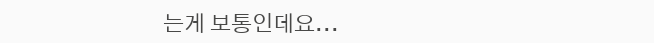는게 보통인데요...